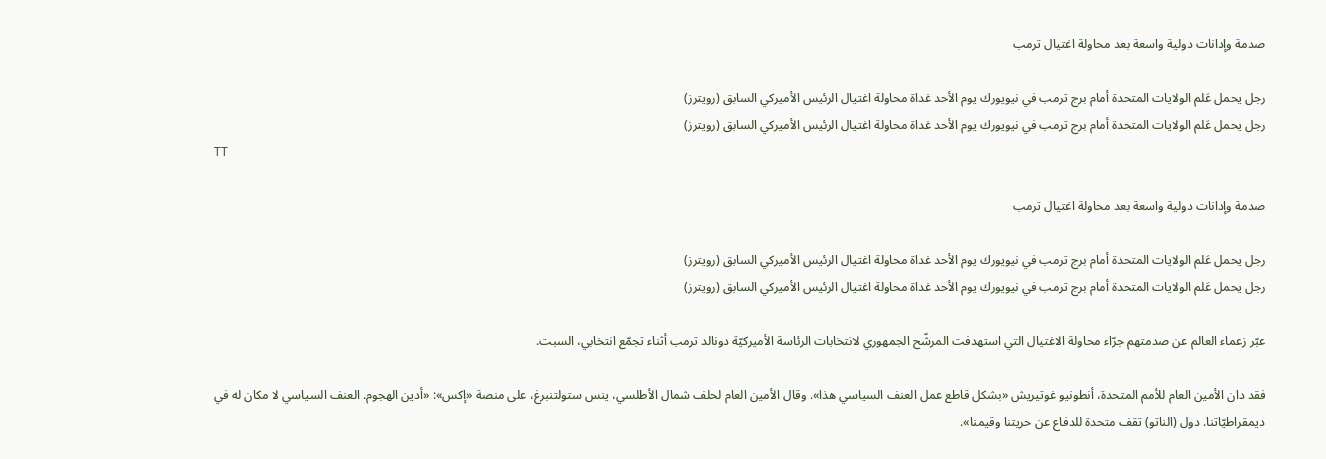صدمة وإدانات دولية واسعة بعد محاولة اغتيال ترمب

رجل يحمل عَلم الولايات المتحدة أمام برج ترمب في نيويورك يوم الأحد غداة محاولة اغتيال الرئيس الأميركي السابق (رويترز)
رجل يحمل عَلم الولايات المتحدة أمام برج ترمب في نيويورك يوم الأحد غداة محاولة اغتيال الرئيس الأميركي السابق (رويترز)
TT

صدمة وإدانات دولية واسعة بعد محاولة اغتيال ترمب

رجل يحمل عَلم الولايات المتحدة أمام برج ترمب في نيويورك يوم الأحد غداة محاولة اغتيال الرئيس الأميركي السابق (رويترز)
رجل يحمل عَلم الولايات المتحدة أمام برج ترمب في نيويورك يوم الأحد غداة محاولة اغتيال الرئيس الأميركي السابق (رويترز)

عبّر زعماء العالم عن صدمتهم جرّاء محاولة الاغتيال التي استهدفت المرشّح الجمهوري لانتخابات الرئاسة الأميركيّة دونالد ترمب أثناء تجمّع انتخابي، السبت.

فقد دان الأمين العام للأمم المتحدة، أنطونيو غوتيريش «بشكل قاطع عمل العنف السياسي هذا». وقال الأمين العام لحلف شمال الأطلسي، ينس ستولتنبرغ، على منصة «إكس»: «أدين الهجوم. العنف السياسي لا مكان له في ديمقراطيّاتنا. دول (الناتو) تقف متحدة للدفاع عن حريتنا وقيمنا».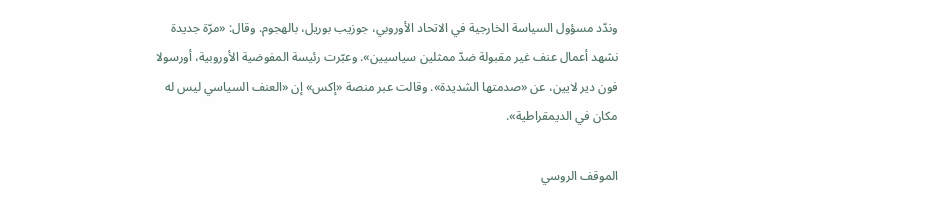وندّد مسؤول السياسة الخارجية في الاتحاد الأوروبي، جوزيب بوريل، بالهجوم. وقال: «مرّة جديدة نشهد أعمال عنف غير مقبولة ضدّ ممثلين سياسيين». وعبّرت رئيسة المفوضية الأوروبية، أورسولا فون دير لايين، عن «صدمتها الشديدة». وقالت عبر منصة «إكس» إن «العنف السياسي ليس له مكان في الديمقراطية».

الموقف الروسي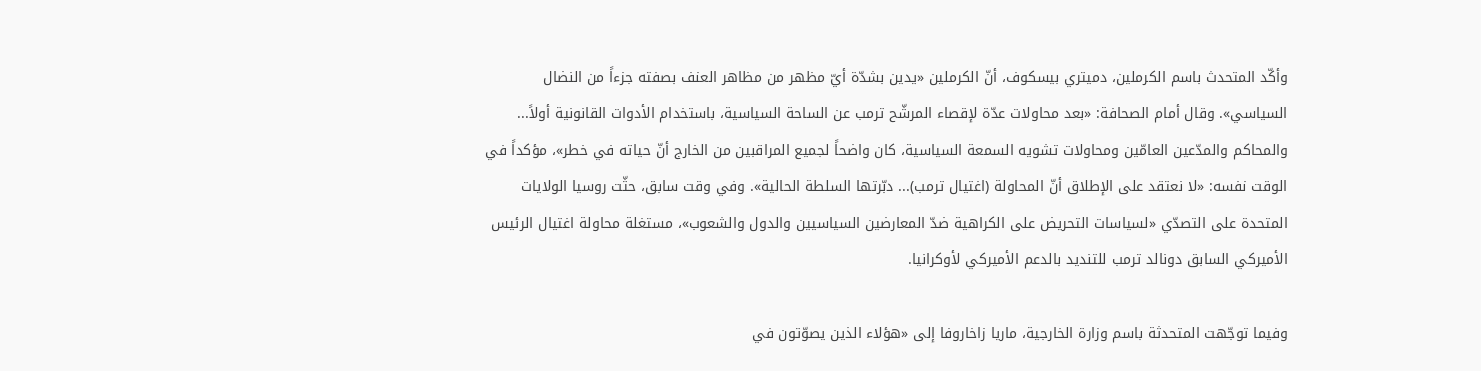وأكّد المتحدث باسم الكرملين، دميتري بيسكوف، أنّ الكرملين «يدين بشدّة أيّ مظهر من مظاهر العنف بصفته جزءاً من النضال السياسي». وقال أمام الصحافة: «بعد محاولات عدّة لإقصاء المرشّح ترمب عن الساحة السياسية، باستخدام الأدوات القانونية أولاً... والمحاكم والمدّعين العامّين ومحاولات تشويه السمعة السياسية، كان واضحاً لجميع المراقبين من الخارج أنّ حياته في خطر»، مؤكداً في الوقت نفسه: «لا نعتقد على الإطلاق أنّ المحاولة (اغتيال ترمب)... دبّرتها السلطة الحالية». وفي وقت سابق، حثّت روسيا الولايات المتحدة على التصدّي «لسياسات التحريض على الكراهية ضدّ المعارضين السياسيين والدول والشعوب»، مستغلة محاولة اغتيال الرئيس الأميركي السابق دونالد ترمب للتنديد بالدعم الأميركي لأوكرانيا.

وفيما توجّهت المتحدثة باسم وزارة الخارجية، ماريا زاخاروفا إلى «هؤلاء الذين يصوّتون في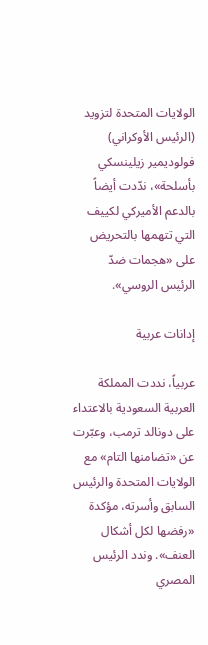الولايات المتحدة لتزويد (الرئيس الأوكراني) فولوديمير زيلينسكي بأسلحة»، ندّدت أيضاً بالدعم الأميركي لكييف التي تتهمها بالتحريض على «هجمات ضدّ الرئيس الروسي».

إدانات عربية

عربياً، نددت المملكة العربية السعودية بالاعتداء على دونالد ترمب، وعبّرت عن «تضامنها التام» مع الولايات المتحدة والرئيس السابق وأسرته، مؤكدة «رفضها لكل أشكال العنف». وندد الرئيس المصري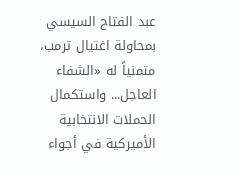عبد الفتاح السيسي بمحاولة اغتيال ترمب، متمنياً له «الشفاء العاجل... واستكمال الحملات الانتخابية الأميركية في أجواء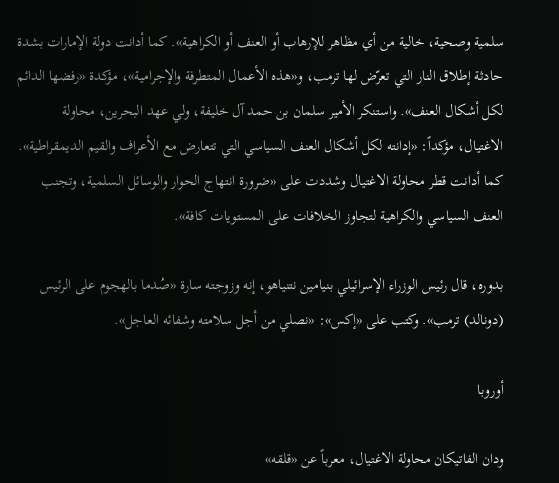سلمية وصحية، خالية من أي مظاهر للإرهاب أو العنف أو الكراهية». كما أدانت دولة الإمارات بشدة حادثة إطلاق النار التي تعرّض لها ترمب، و«هذه الأعمال المتطرفة والإجرامية»، مؤكدة «رفضها الدائم لكل أشكال العنف». واستنكر الأمير سلمان بن حمد آل خليفة، ولي عهد البحرين، محاولة الاغتيال، مؤكداً: «إدانته لكل أشكال العنف السياسي التي تتعارض مع الأعراف والقيم الديمقراطية». كما أدانت قطر محاولة الاغتيال وشددت على «ضرورة انتهاج الحوار والوسائل السلمية، وتجنب العنف السياسي والكراهية لتجاوز الخلافات على المستويات كافة».

بدوره، قال رئيس الوزراء الإسرائيلي بنيامين نتنياهو، إنه وزوجته سارة «صُدما بالهجوم على الرئيس (دونالد) ترمب». وكتب على «إكس»: «نصلي من أجل سلامته وشفائه العاجل».

أوروبا

ودان الفاتيكان محاولة الاغتيال، معرباً عن «قلقه»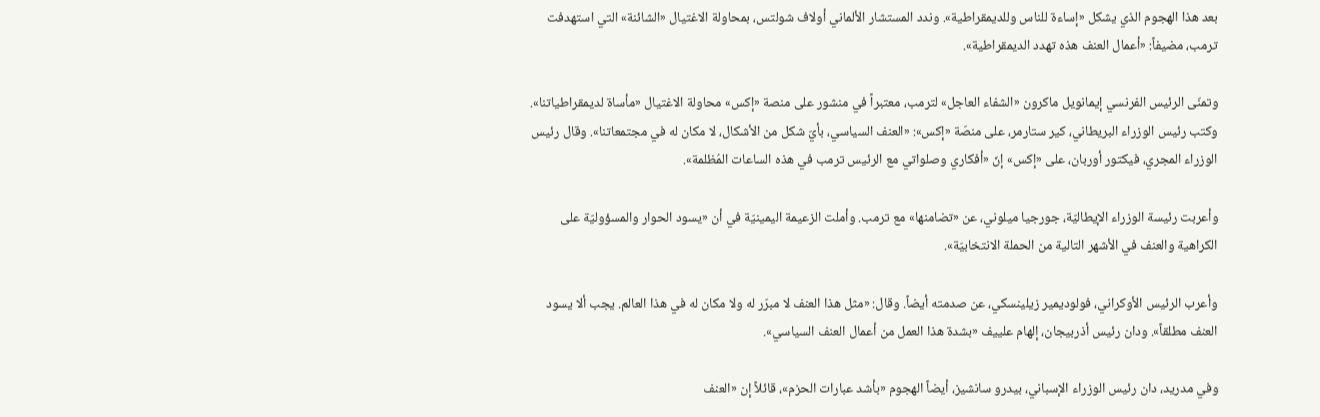بعد هذا الهجوم الذي يشكل «إساءة للناس وللديمقراطية». وندد المستشار الألماني أولاف شولتس، بمحاولة الاغتيال «الشائنة» التي استهدفت ترمب، مضيفاً: «أعمال العنف هذه تهدد الديمقراطية».

وتمنّى الرئيس الفرنسي إيمانويل ماكرون «الشفاء العاجل» لترمب، معتبراً في منشور على منصة «إكس» محاولة الاغتيال «مأساة لديمقراطياتنا». وكتب رئيس الوزراء البريطاني، كير ستارمر، على منصّة «إكس»: «العنف السياسي، بأيّ شكل من الأشكال، لا مكان له في مجتمعاتنا». وقال رئيس الوزراء المجري، فيكتور أوربان، على «إكس» إنّ «أفكاري وصلواتي مع الرئيس ترمب في هذه الساعات المُظلمة».

وأعربت رئيسة الوزراء الإيطاليّة، جورجيا ميلوني، عن «تضامنها» مع ترمب. وأملت الزعيمة اليمينيّة في أن «يسود الحوار والمسؤوليّة على الكراهية والعنف في الأشهر التالية من الحملة الانتخابيّة».

وأعرب الرئيس الأوكراني، فولوديمير زيلينسكي، عن صدمته أيضاً. وقال: «مثل هذا العنف لا مبرّر له ولا مكان له في هذا العالم. يجب ألا يسود العنف مطلقاً». ودان رئيس أذربيجان، إلهام علييف «بشدة هذا العمل من أعمال العنف السياسي».

وفي مدريد، دان رئيس الوزراء الإسباني، بيدرو سانشيز، أيضاً الهجوم «بأشد عبارات الحزم»، قائلاً إن «العنف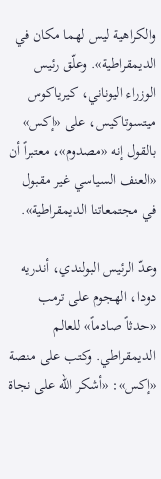والكراهية ليس لهما مكان في الديمقراطية». وعلّق رئيس الوزراء اليوناني، كيرياكوس ميتسوتاكيس، على «إكس» بالقول إنه «مصدوم»، معتبراً أن «العنف السياسي غير مقبول في مجتمعاتنا الديمقراطية».

وعدّ الرئيس البولندي، أندريه دودا، الهجوم على ترمب «حدثاً صادماً» للعالم الديمقراطي. وكتب على منصة «إكس»: «أشكر الله على نجاة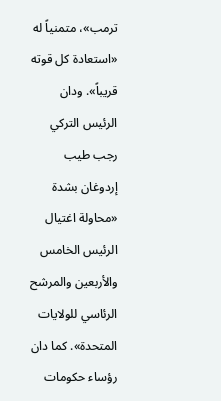ترمب»، متمنياً له «استعادة كل قوته قريباً». ودان الرئيس التركي رجب طيب إردوغان بشدة «محاولة اغتيال الرئيس الخامس والأربعين والمرشح الرئاسي للولايات المتحدة». كما دان رؤساء حكومات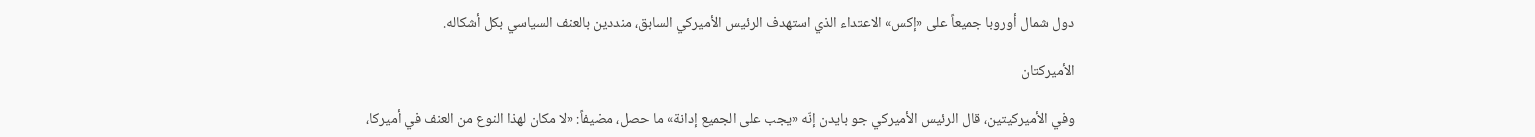دول شمال أوروبا جميعاً على «إكس» الاعتداء الذي استهدف الرئيس الأميركي السابق، منددين بالعنف السياسي بكل أشكاله.

الأميركتان

وفي الأميركيتين، قال الرئيس الأميركي جو بايدن إنّه «يجب على الجميع إدانة» ما حصل، مضيفاً: «لا مكان لهذا النوع من العنف في أميركا،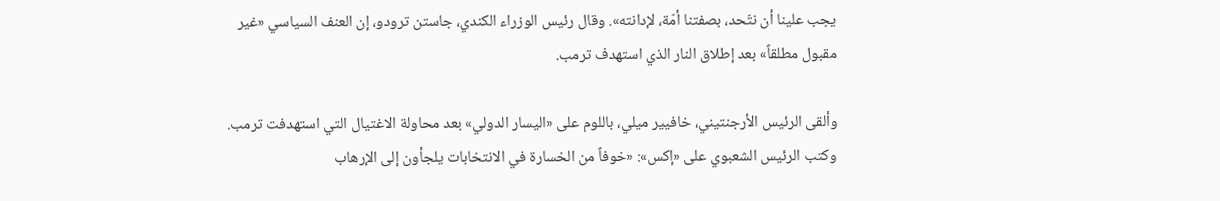يجب علينا أن نتّحد، بصفتنا أمّة، لإدانته». وقال رئيس الوزراء الكندي، جاستن ترودو، إن العنف السياسي «غير مقبول مطلقاً» بعد إطلاق النار الذي استهدف ترمب.

وألقى الرئيس الأرجنتيني، خافيير ميلي، باللوم على «اليسار الدولي» بعد محاولة الاغتيال التي استهدفت ترمب. وكتب الرئيس الشعبوي على «إكس»: «خوفاً من الخسارة في الانتخابات يلجأون إلى الإرهاب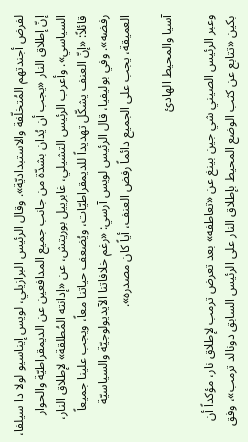لفرض أجندتهم المُتخلّفة والاستبداديّة». وقال الرئيس البرازيلي، لويس إيناسيو لولا دا سيلفا، إنّ إطلاق النار «يجب أن يُدان بشدّة من جانب جميع المدافعين عن الديمقراطيّة والحوار السياسي». وأعرب الرئيس التشيلي، غابرييل بوريتش، عن «إدانته المُطلقة» لإطلاق النار، قائلاً: «إنّ العنف يشكّل تهديداً للديمقراطيّات، ويُضعف حياتنا معاً، ويجب علينا جميعاً رفضه». وفي بوليفيا، قال الرئيس لويس آرسي: «رغم خلافاتنا الآيديولوجيّة والسياسيّة العميقة، يجب على الجميع دائماً رفض العنف، أياً كان مصدره».

آسيا والمحيط الهادئ

وعبر الرئيس الصيني شي جين بينغ عن «تعاطفه» بعد تعرض ترمب لإطلاق نار، مؤكداً أن بكين «تتابع عن كثب الوضع المحيط بإطلاق النار على الرئيس السابق دونالد ترمب»، وفق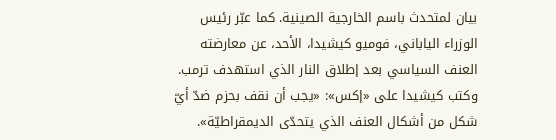بيان لمتحدث باسم الخارجية الصينية. كما عبّر رئيس الوزراء الياباني، فوميو كيشيدا، الأحد، عن معارضته العنف السياسي بعد إطلاق النار الذي استهدف ترمب. وكتب كيشيدا على «إكس»: «يجب أن نقف بحزم ضدّ أيّ شكل من أشكال العنف الذي يتحدّى الديمقراطيّة».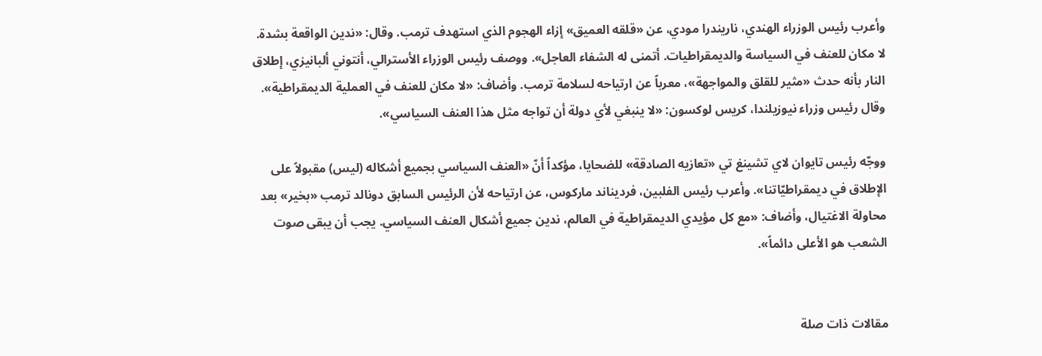وأعرب رئيس الوزراء الهندي، ناريندرا مودي، عن «قلقه العميق» إزاء الهجوم الذي استهدف ترمب. وقال: «ندين الواقعة بشدة. لا مكان للعنف في السياسة والديمقراطيات. أتمنى له الشفاء العاجل». ووصف رئيس الوزراء الأسترالي، أنتوني ألبانيزي، إطلاق النار بأنه حدث «مثير للقلق والمواجهة»، معرباً عن ارتياحه لسلامة ترمب. وأضاف: «لا مكان للعنف في العملية الديمقراطية». وقال رئيس وزراء نيوزيلندا، كريس لوكسون: «لا ينبغي لأي دولة أن تواجه مثل هذا العنف السياسي».

ووجّه رئيس تايوان لاي تشينغ تي «تعازيه الصادقة» للضحايا، مؤكداً أنّ «العنف السياسي بجميع أشكاله (ليس) مقبولاً على الإطلاق في ديمقراطيّاتنا». وأعرب رئيس الفلبين، فرديناند ماركوس، عن ارتياحه لأن الرئيس السابق دونالد ترمب «بخير» بعد محاولة الاغتيال، وأضاف: «مع كل مؤيدي الديمقراطية في العالم، ندين جميع أشكال العنف السياسي. يجب أن يبقى صوت الشعب هو الأعلى دائماً».


مقالات ذات صلة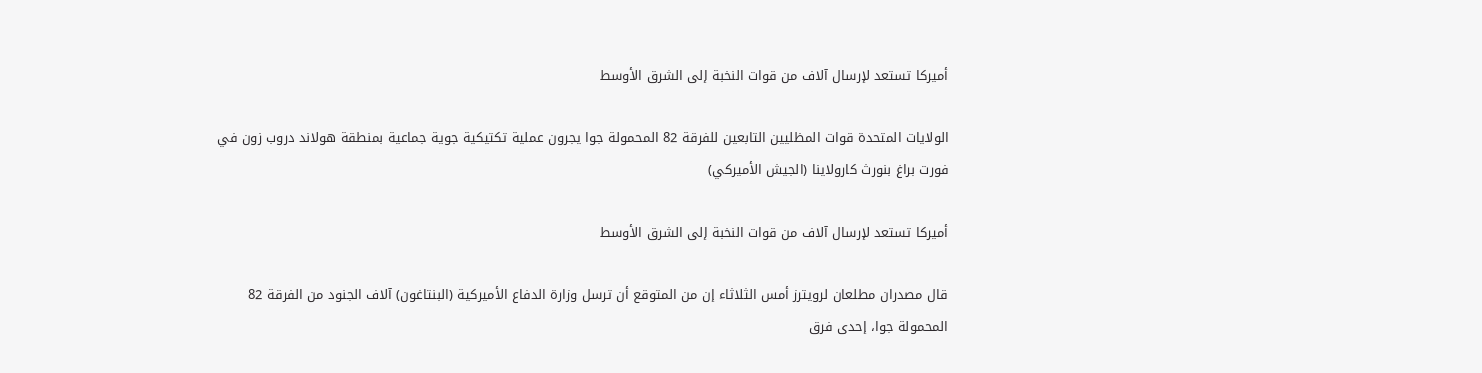أميركا تستعد لإرسال آلاف من قوات النخبة إلى الشرق الأوسط

الولايات المتحدة قوات المظليين التابعين للفرقة 82 المحمولة جوا يجرون عملية تكتيكية جوية جماعية بمنطقة هولاند دروب زون في فورت براغ بنورث كارولاينا (الجيش الأميركي)

أميركا تستعد لإرسال آلاف من قوات النخبة إلى الشرق الأوسط

قال مصدران مطلعان لرويترز أمس الثلاثاء إن من المتوقع أن ترسل وزارة الدفاع الأميركية (البنتاغون) آلاف الجنود من الفرقة 82 المحمولة جوا، إحدى فرق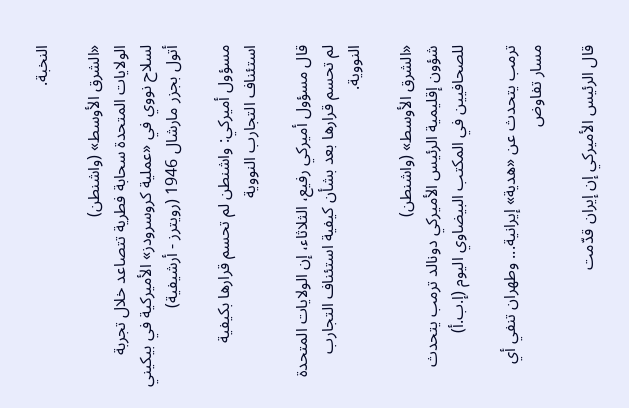النخبة.

«الشرق الأوسط» (واشنطن)
الولايات المتحدة سحابة فطرية تتصاعد خلال تجربة لسلاح نووي في «عملية كروسرودز» الأميركية في بيكيني أتول بجزر مارشال 1946 (رويترز - أرشيفية)

مسؤول أميركي: واشنطن لم تحسم قرارها بكيفية استئناف التجارب النووية

قال مسؤول أميركي رفيع، الثلاثاء، إن الولايات المتحدة لم تحسم قرارها بعد بشأن كيفية استئناف التجارب النووية.

«الشرق الأوسط» (واشنطن)
شؤون إقليمية الرئيس الأميركي دونالد ترمب يتحدث للصحافيين في المكتب البيضاوي اليوم (إ.ب.أ)

ترمب يتحدث عن «هدية» إيرانية... وطهران تنفي أي مسار تفاوض

قال الرئيس الأميركي إن إيران قدّمت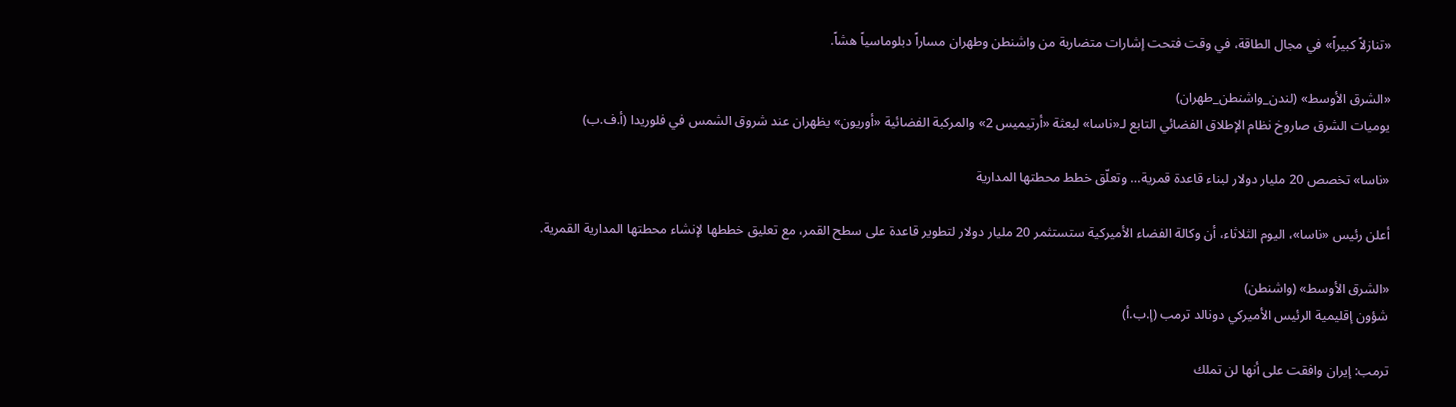«تنازلاً كبيراً» في مجال الطاقة، في وقت فتحت إشارات متضاربة من واشنطن وطهران مساراً دبلوماسياً هشاً.

«الشرق الأوسط» (لندن_واشنطن_طهران)
يوميات الشرق صاروخ نظام الإطلاق الفضائي التابع لـ«ناسا» لبعثة «أرتيميس 2» والمركبة الفضائية «أوريون» يظهران عند شروق الشمس في فلوريدا (أ.ف.ب)

«ناسا» تخصص 20 مليار دولار لبناء قاعدة قمرية… وتعلّق خطط محطتها المدارية

أعلن رئيس «ناسا»، اليوم الثلاثاء، أن وكالة الفضاء الأميركية ستستثمر 20 مليار دولار لتطوير قاعدة على سطح القمر، مع تعليق خططها لإنشاء محطتها المدارية القمرية.

«الشرق الأوسط» (واشنطن)
شؤون إقليمية الرئيس الأميركي دونالد ترمب (إ.ب.أ)

ترمب: إيران وافقت على أنها لن تملك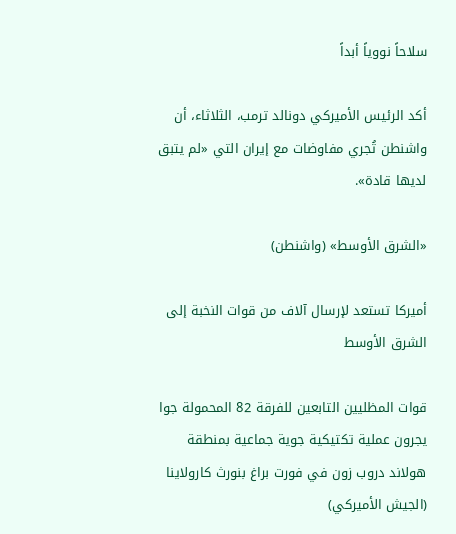سلاحاً نووياً أبداً

أكد الرئيس الأميركي دونالد ترمب، الثلاثاء، أن واشنطن تُجري مفاوضات مع إيران التي «لم يتبق لديها قادة».

«الشرق الأوسط» (واشنطن)

أميركا تستعد لإرسال آلاف من قوات النخبة إلى الشرق الأوسط

قوات المظليين التابعين للفرقة 82 المحمولة جوا يجرون عملية تكتيكية جوية جماعية بمنطقة هولاند دروب زون في فورت براغ بنورث كارولاينا (الجيش الأميركي)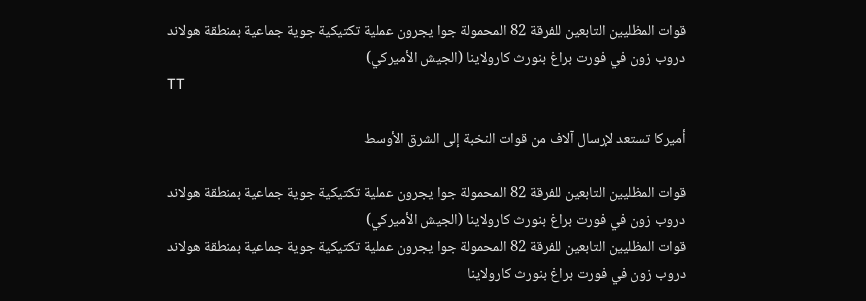قوات المظليين التابعين للفرقة 82 المحمولة جوا يجرون عملية تكتيكية جوية جماعية بمنطقة هولاند دروب زون في فورت براغ بنورث كارولاينا (الجيش الأميركي)
TT

أميركا تستعد لإرسال آلاف من قوات النخبة إلى الشرق الأوسط

قوات المظليين التابعين للفرقة 82 المحمولة جوا يجرون عملية تكتيكية جوية جماعية بمنطقة هولاند دروب زون في فورت براغ بنورث كارولاينا (الجيش الأميركي)
قوات المظليين التابعين للفرقة 82 المحمولة جوا يجرون عملية تكتيكية جوية جماعية بمنطقة هولاند دروب زون في فورت براغ بنورث كارولاينا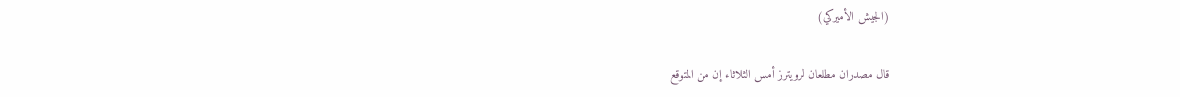(الجيش الأميركي)

قال مصدران مطلعان لرويترز أمس الثلاثاء إن من المتوقع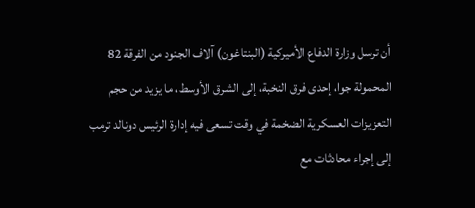أن ترسل وزارة الدفاع الأميركية (البنتاغون) آلاف الجنود من الفرقة 82 المحمولة جوا، إحدى فرق النخبة، إلى الشرق الأوسط، ما يزيد من حجم التعزيزات العسكرية الضخمة في وقت تسعى فيه إدارة الرئيس دونالد ترمب إلى إجراء محادثات مع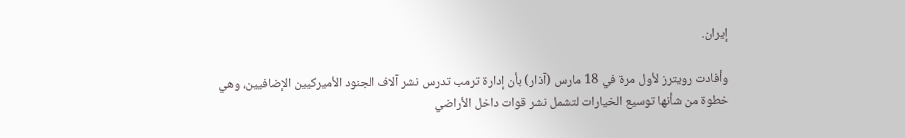إيران.

وأفادت رويترز لأول مرة في 18 مارس (آذار) بأن إدارة ترمب تدرس نشر آلاف الجنود الأميركيين الإضافيين، وهي خطوة من شأنها توسيع الخيارات لتشمل نشر قوات داخل الأراضي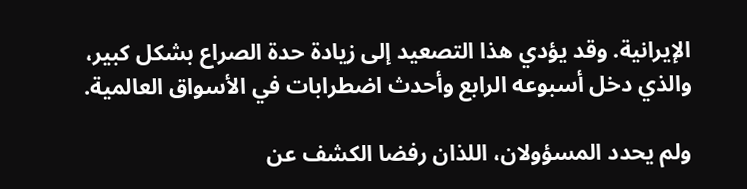الإيرانية. وقد يؤدي هذا التصعيد إلى زيادة حدة الصراع بشكل كبير، والذي دخل أسبوعه الرابع وأحدث اضطرابات في الأسواق العالمية.

ولم يحدد المسؤولان، اللذان رفضا الكشف عن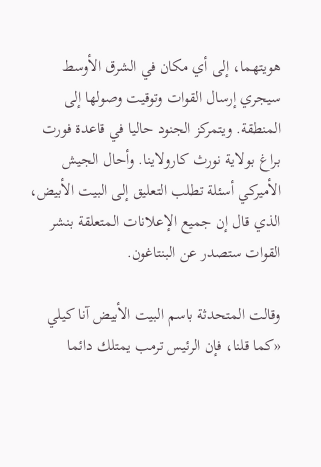هويتهما، إلى أي مكان في الشرق الأوسط سيجري إرسال القوات وتوقيت وصولها إلى المنطقة. ويتمركز الجنود حاليا في قاعدة فورت براغ بولاية نورث كارولاينا. وأحال الجيش الأميركي أسئلة تطلب التعليق إلى البيت الأبيض، الذي قال إن جميع الإعلانات المتعلقة بنشر القوات ستصدر عن البنتاغون.

وقالت المتحدثة باسم البيت الأبيض آنا كيلي «كما قلنا، فإن الرئيس ترمب يمتلك دائما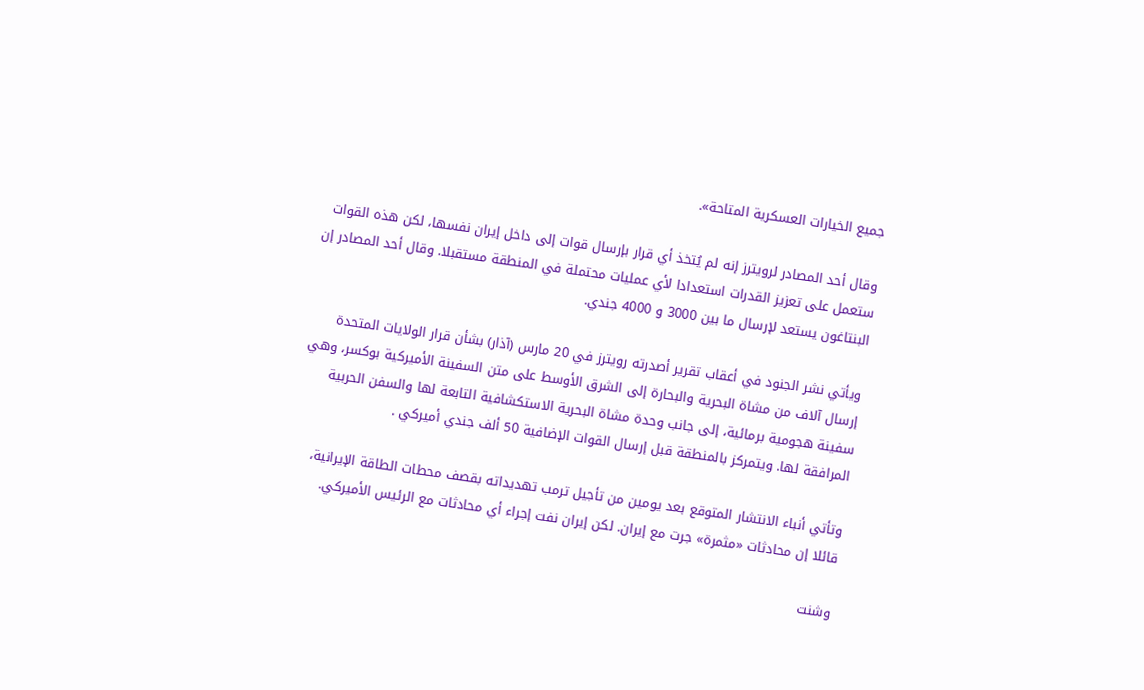جميع الخيارات العسكرية المتاحة».

وقال أحد المصادر لرويترز إنه لم يُتخذ أي قرار بإرسال قوات إلى داخل إيران نفسها، لكن هذه القوات ستعمل على تعزيز القدرات استعدادا لأي عمليات محتملة في المنطقة مستقبلا. وقال أحد المصادر إن البنتاغون يستعد لإرسال ما بين 3000 و 4000 جندي.

ويأتي نشر الجنود في أعقاب تقرير أصدرته رويترز في 20 مارس (آذار) بشأن قرار الولايات المتحدة إرسال آلاف من مشاة البحرية والبحارة إلى الشرق الأوسط على متن السفينة الأميركية بوكسر، وهي سفينة هجومية برمائية، إلى جانب وحدة مشاة البحرية الاستكشافية التابعة لها والسفن الحربية المرافقة لها. ويتمركز بالمنطقة قبل إرسال القوات الإضافية 50 ألف جندي أميركي .

وتأتي أنباء الانتشار المتوقع بعد يومين من تأجيل ترمب تهديداته بقصف محطات الطاقة الإيرانية، قائلا إن محادثات «مثمرة» جرت مع إيران. لكن إيران نفت إجراء أي محادثات مع الرئيس الأميركي.

وشنت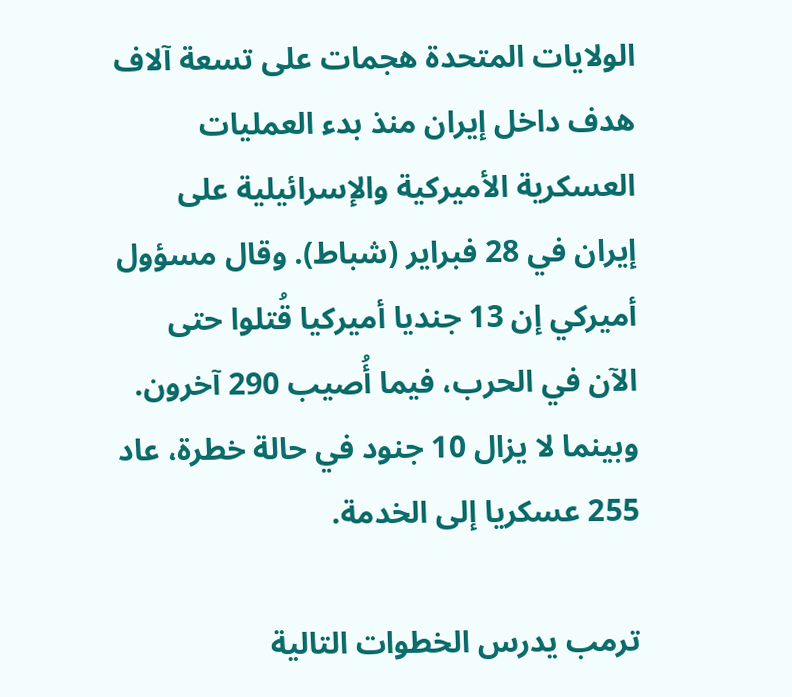الولايات المتحدة هجمات على تسعة آلاف هدف داخل إيران منذ بدء العمليات العسكرية الأميركية والإسرائيلية على إيران في 28 فبراير (شباط). وقال مسؤول أميركي إن 13 جنديا أميركيا قُتلوا حتى الآن في الحرب، فيما أُصيب 290 آخرون. وبينما لا يزال 10 جنود في حالة خطرة، عاد 255 عسكريا إلى الخدمة.

ترمب يدرس الخطوات التالية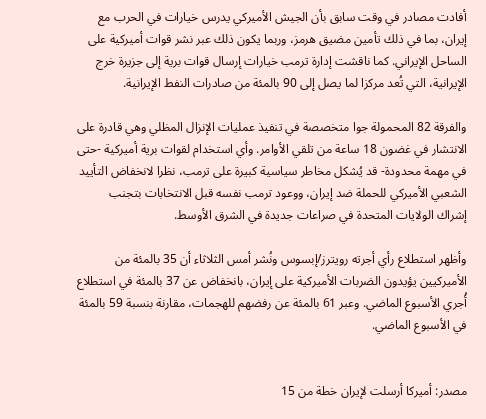أفادت مصادر في وقت سابق بأن الجيش الأميركي يدرس خيارات في الحرب مع إيران، بما في ذلك تأمين مضيق هرمز، وربما يكون ذلك عبر نشر قوات أميركية على الساحل الإيراني. كما ناقشت إدارة ترمب خيارات إرسال قوات برية إلى جزيرة خرج الإيرانية، التي تُعد مركزا لما يصل إلى 90 بالمئة من صادرات النفط الإيرانية.

والفرقة 82 المحمولة جوا متخصصة في تنفيذ عمليات الإنزال المظلي وهي قادرة على الانتشار في غضون 18 ساعة من تلقي الأوامر. وأي استخدام لقوات برية أميركية -حتى في مهمة محدودة- قد يُشكل مخاطر سياسية كبيرة على ترمب، نظرا لانخفاض التأييد الشعبي الأميركي للحملة ضد إيران، ووعود ترمب نفسه قبل الانتخابات بتجنب إشراك الولايات المتحدة في صراعات جديدة في الشرق الأوسط.

وأظهر استطلاع رأي أجرته رويترز/إبسوس ونُشر أمس الثلاثاء أن 35 بالمئة من الأميركيين يؤيدون الضربات الأميركية على إيران، بانخفاض عن 37 بالمئة في استطلاع أُجري الأسبوع الماضي. وعبر 61 بالمئة عن رفضهم للهجمات، مقارنة بنسبة 59 بالمئة في الأسبوع الماضي.


مصدر: أميركا أرسلت لإيران خطة من 15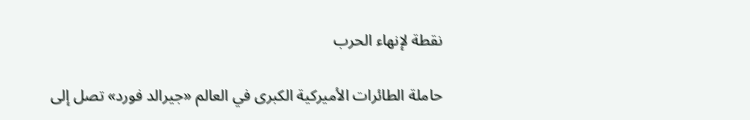نقطة لإنهاء الحرب

حاملة الطائرات الأميركية الكبرى في العالم «جيرالد فورد» تصل إلى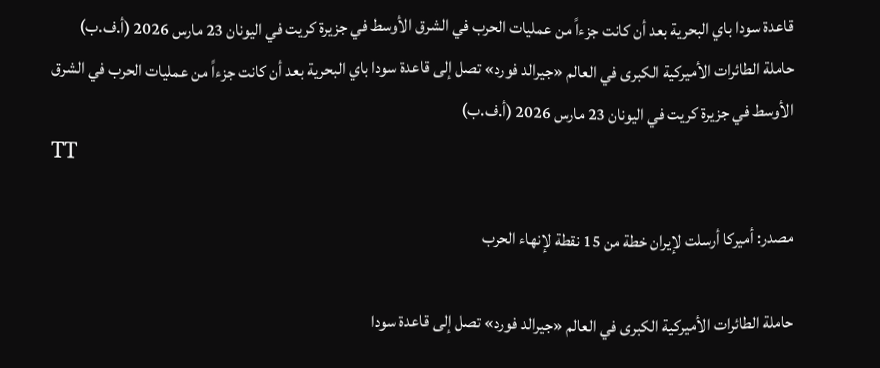قاعدة سودا باي البحرية بعد أن كانت جزءاً من عمليات الحرب في الشرق الأوسط في جزيرة كريت في اليونان 23 مارس 2026 (أ.ف.ب)
حاملة الطائرات الأميركية الكبرى في العالم «جيرالد فورد» تصل إلى قاعدة سودا باي البحرية بعد أن كانت جزءاً من عمليات الحرب في الشرق الأوسط في جزيرة كريت في اليونان 23 مارس 2026 (أ.ف.ب)
TT

مصدر: أميركا أرسلت لإيران خطة من 15 نقطة لإنهاء الحرب

حاملة الطائرات الأميركية الكبرى في العالم «جيرالد فورد» تصل إلى قاعدة سودا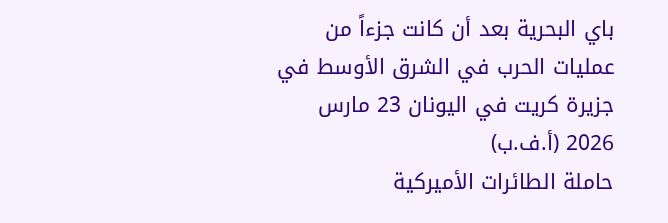باي البحرية بعد أن كانت جزءاً من عمليات الحرب في الشرق الأوسط في جزيرة كريت في اليونان 23 مارس 2026 (أ.ف.ب)
حاملة الطائرات الأميركية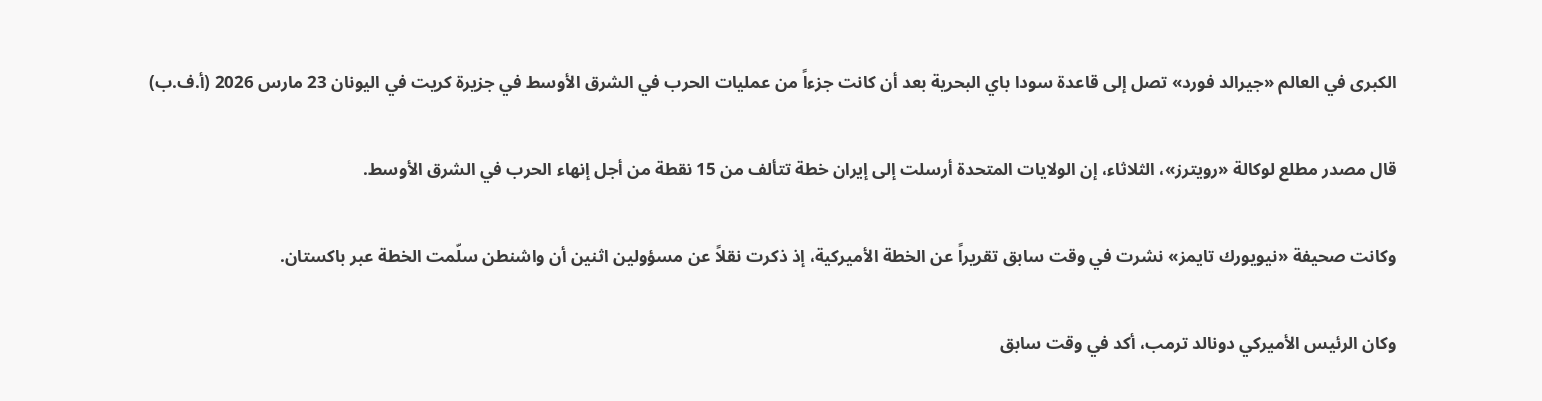الكبرى في العالم «جيرالد فورد» تصل إلى قاعدة سودا باي البحرية بعد أن كانت جزءاً من عمليات الحرب في الشرق الأوسط في جزيرة كريت في اليونان 23 مارس 2026 (أ.ف.ب)

قال مصدر مطلع لوكالة «رويترز»، الثلاثاء، إن الولايات المتحدة أرسلت إلى إيران خطة تتألف من 15 نقطة من أجل إنهاء الحرب في الشرق الأوسط.

وكانت صحيفة «نيويورك تايمز» نشرت في وقت سابق تقريراً عن الخطة الأميركية، إذ ذكرت نقلاً عن مسؤولين اثنين أن واشنطن سلّمت الخطة عبر باكستان.

وكان الرئيس الأميركي دونالد ترمب، أكد في وقت سابق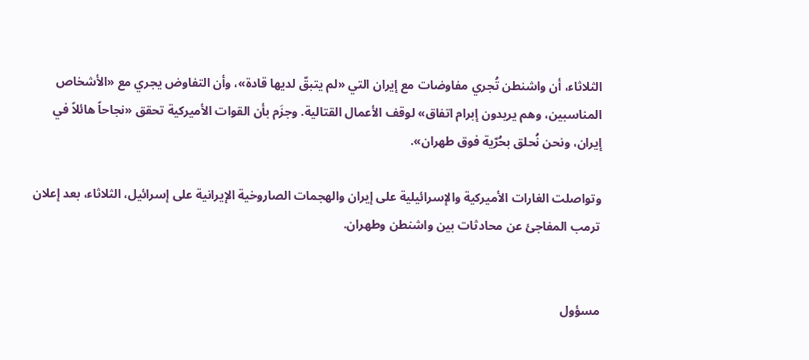الثلاثاء، أن واشنطن تُجري مفاوضات مع إيران التي «لم يتبقّ لديها قادة»، وأن التفاوض يجري مع «الأشخاص المناسبين، وهم يريدون إبرام اتفاق» لوقف الأعمال القتالية. وجزَم بأن القوات الأميركية تحقق «نجاحاً هائلاً في إيران، ونحن نُحلق بحُرّية فوق طهران».

وتواصلت الغارات الأميركية والإسرائيلية على إيران والهجمات الصاروخية الإيرانية على إسرائيل، الثلاثاء، بعد إعلان ترمب المفاجئ عن محادثات بين واشنطن وطهران.


مسؤول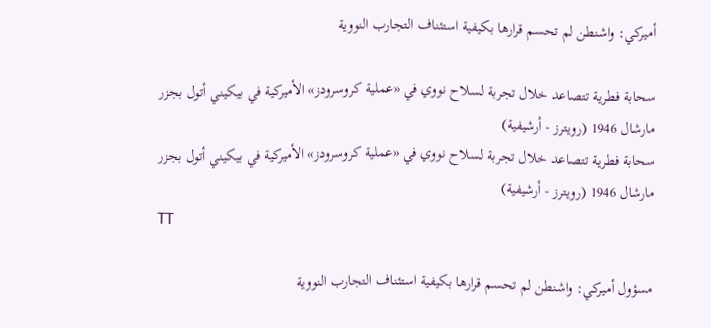أميركي: واشنطن لم تحسم قرارها بكيفية استئناف التجارب النووية

سحابة فطرية تتصاعد خلال تجربة لسلاح نووي في «عملية كروسرودز» الأميركية في بيكيني أتول بجزر مارشال 1946 (رويترز - أرشيفية)
سحابة فطرية تتصاعد خلال تجربة لسلاح نووي في «عملية كروسرودز» الأميركية في بيكيني أتول بجزر مارشال 1946 (رويترز - أرشيفية)
TT

مسؤول أميركي: واشنطن لم تحسم قرارها بكيفية استئناف التجارب النووية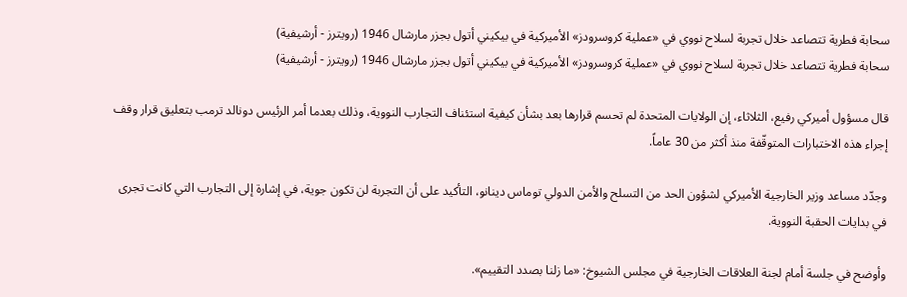سحابة فطرية تتصاعد خلال تجربة لسلاح نووي في «عملية كروسرودز» الأميركية في بيكيني أتول بجزر مارشال 1946 (رويترز - أرشيفية)
سحابة فطرية تتصاعد خلال تجربة لسلاح نووي في «عملية كروسرودز» الأميركية في بيكيني أتول بجزر مارشال 1946 (رويترز - أرشيفية)

قال مسؤول أميركي رفيع، الثلاثاء، إن الولايات المتحدة لم تحسم قرارها بعد بشأن كيفية استئناف التجارب النووية، وذلك بعدما أمر الرئيس دونالد ترمب بتعليق قرار وقف إجراء هذه الاختبارات المتوقّفة منذ أكثر من 30 عاماً.

وجدّد مساعد وزير الخارجية الأميركي لشؤون الحد من التسلح والأمن الدولي توماس دينانو، التأكيد على أن التجربة لن تكون جوية، في إشارة إلى التجارب التي كانت تجرى في بدايات الحقبة النووية.

وأوضح في جلسة أمام لجنة العلاقات الخارجية في مجلس الشيوخ: «ما زلنا بصدد التقييم».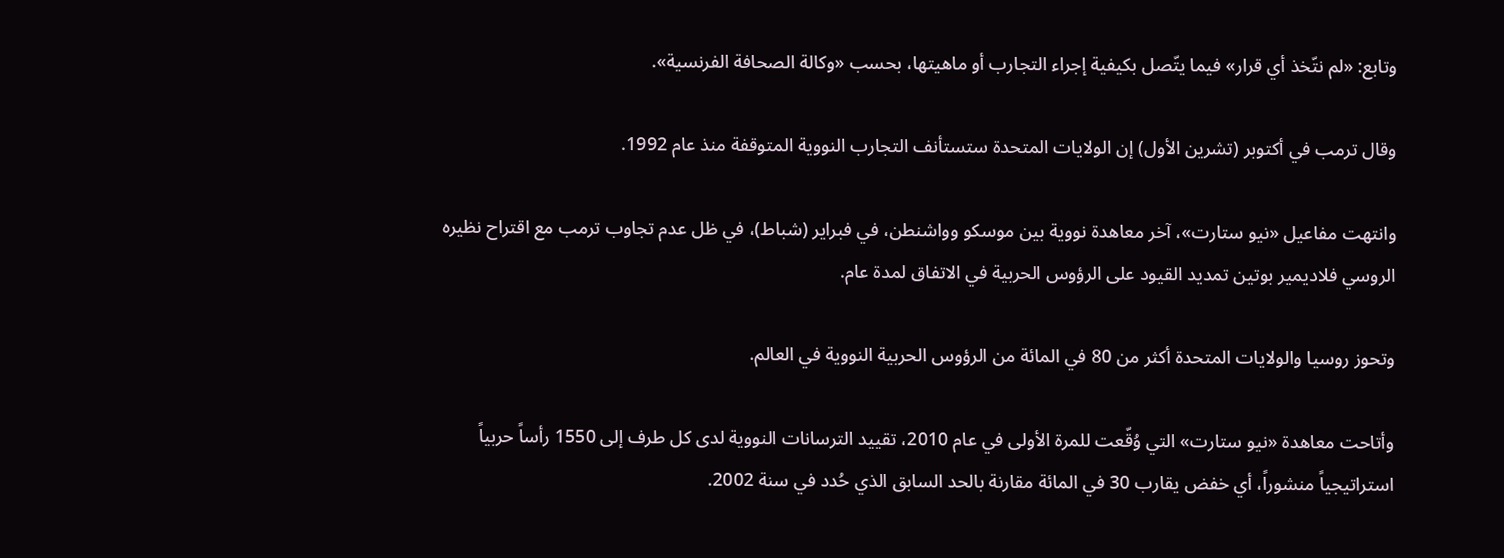وتابع: «لم نتّخذ أي قرار» فيما يتّصل بكيفية إجراء التجارب أو ماهيتها، بحسب «وكالة الصحافة الفرنسية».

وقال ترمب في أكتوبر (تشرين الأول) إن الولايات المتحدة ستستأنف التجارب النووية المتوقفة منذ عام 1992.

وانتهت مفاعيل «نيو ستارت»، آخر معاهدة نووية بين موسكو وواشنطن، في فبراير (شباط)، في ظل عدم تجاوب ترمب مع اقتراح نظيره الروسي فلاديمير بوتين تمديد القيود على الرؤوس الحربية في الاتفاق لمدة عام.

وتحوز روسيا والولايات المتحدة أكثر من 80 في المائة من الرؤوس الحربية النووية في العالم.

وأتاحت معاهدة «نيو ستارت» التي وُقّعت للمرة الأولى في عام 2010، تقييد الترسانات النووية لدى كل طرف إلى 1550 رأساً حربياً استراتيجياً منشوراً، أي خفض يقارب 30 في المائة مقارنة بالحد السابق الذي حُدد في سنة 2002.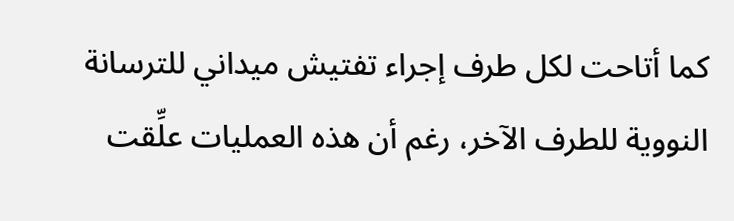كما أتاحت لكل طرف إجراء تفتيش ميداني للترسانة النووية للطرف الآخر، رغم أن هذه العمليات علِّقت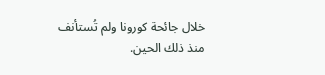خلال جائحة كورونا ولم تُستأنف منذ ذلك الحين.